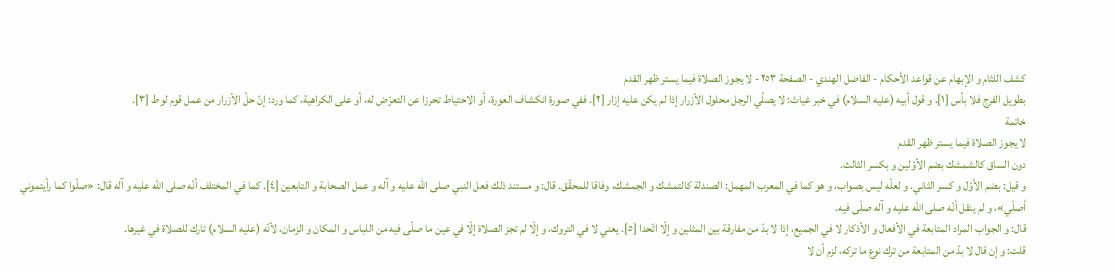كشف اللثام و الإبهام عن قواعد الأحكام - الفاضل الهندي - الصفحة ٢٥٣ - لا يجوز الصلاة فيما يستر ظهر القدم
بطويل الفرج فلا بأس [١]. و قول أبيه (عليه السلام) في خبر غياث: لا يصلّي الرجل محلول الأزرار إذا لم يكن عليه إزار [٢]. ففي صورة انكشاف العورة، أو الاحتياط تحرزا عن التعرّض له، أو على الكراهية، كما ورد: إنّ حلّ الأزرار من عمل قوم لوط [٣].
خاتمة
لا يجوز الصلاة فيما يستر ظهر القدم
دون الساق كالشمشك بضم الأوّلين و بكسر الثالث.
و قيل: بضم الأوّل و كسر الثاني. و لعلّه ليس بصواب، و هو كما في المعرب المهمل: الصندلة كالتمشك و الجمشك، وفاقا للمحقّق. قال: و مستند ذلك فعل النبي صلى اللّٰه عليه و آله و عمل الصحابة و التابعين [٤]. كما في المختلف أنّه صلى اللّٰه عليه و آله قال: «صلّوا كما رأيتموني أصلّي»، و لم ينقل أنّه صلى اللّٰه عليه و آله صلّى فيه.
قال: و الجواب المراد المتابعة في الأفعال و الأذكار لا في الجميع، إذا لا بدّ من مفارقة بين المثلين و إلّا اتّحدا [٥]. يعني لا في التروك، و إلّا لم تجز الصلاة إلّا في عين ما صلّى فيه من اللباس و المكان و الزمان، لأنّه (عليه السلام) تارك للصلاة في غيرها.
قلت: و إن قال لا بدّ من المتابعة من ترك نوع ما تركه، لزم أن لا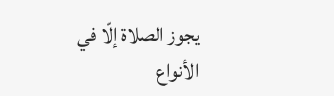يجوز الصلاة إلّا في الأنواع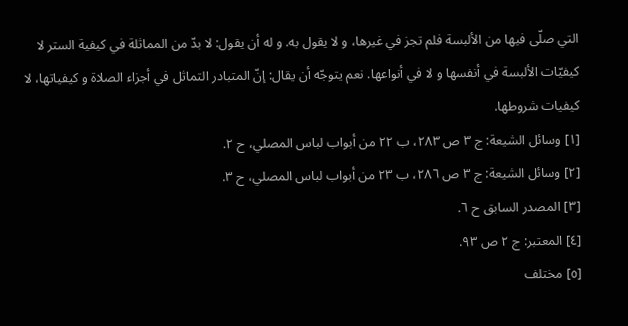التي صلّى فيها من الألبسة فلم تجز في غيرها، و لا يقول به. و له أن يقول: لا بدّ من المماثلة في كيفية الستر لا كيفيّات الألبسة في أنفسها و لا في أنواعها. نعم يتوجّه أن يقال: إنّ المتبادر التماثل في أجزاء الصلاة و كيفياتها، لا كيفيات شروطها.
[١] وسائل الشيعة: ج ٣ ص ٢٨٣، ب ٢٢ من أبواب لباس المصلي، ح ٢.
[٢] وسائل الشيعة: ج ٣ ص ٢٨٦، ب ٢٣ من أبواب لباس المصلي، ح ٣.
[٣] المصدر السابق ح ٦.
[٤] المعتبر: ج ٢ ص ٩٣.
[٥] مختلف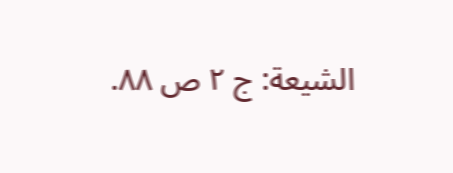الشيعة: ج ٢ ص ٨٨.